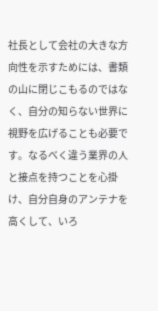社長として会社の大きな方向性を示すためには、書類の山に閉じこもるのではなく、自分の知らない世界に視野を広げることも必要です。なるべく違う業界の人と接点を持つことを心掛け、自分自身のアンテナを高くして、いろ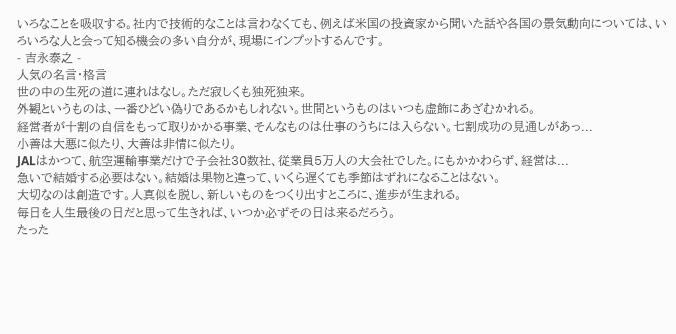いろなことを吸収する。社内で技術的なことは言わなくても、例えば米国の投資家から聞いた話や各国の景気動向については、いろいろな人と会って知る機会の多い自分が、現場にインプットするんです。
- 吉永泰之 -
人気の名言・格言
世の中の生死の道に連れはなし。ただ寂しくも独死独来。
外観というものは、一番ひどい偽りであるかもしれない。世間というものはいつも虚飾にあざむかれる。
経営者が十割の自信をもって取りかかる事業、そんなものは仕事のうちには入らない。七割成功の見通しがあっ...
小善は大悪に似たり、大善は非情に似たり。
JALはかつて、航空運輸事業だけで子会社30数社、従業員5万人の大会社でした。にもかかわらず、経営は...
急いで結婚する必要はない。結婚は果物と違って、いくら遅くても季節はずれになることはない。
大切なのは創造です。人真似を脱し、新しいものをつくり出すところに、進歩が生まれる。
毎日を人生最後の日だと思って生きれば、いつか必ずその日は来るだろう。
たった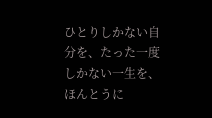ひとりしかない自分を、たった一度しかない一生を、ほんとうに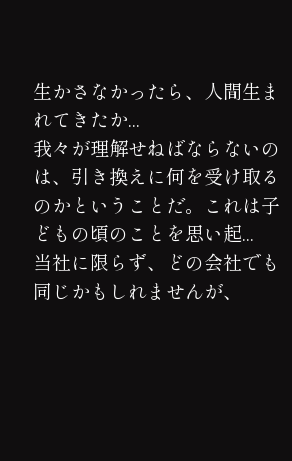生かさなかったら、人間生まれてきたか...
我々が理解せねばならないのは、引き換えに何を受け取るのかということだ。これは子どもの頃のことを思い起...
当社に限らず、どの会社でも同じかもしれませんが、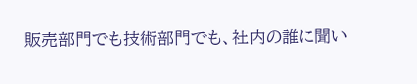販売部門でも技術部門でも、社内の誰に聞い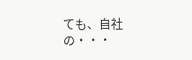ても、自社の・・・